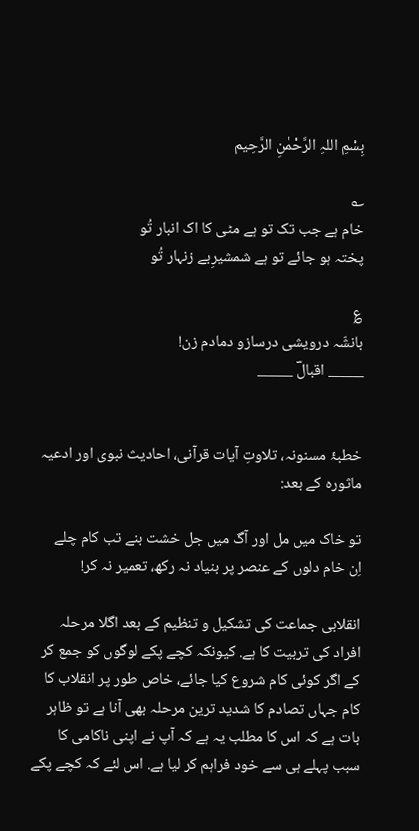بِسْمِ اللہِ الرَّحْمٰنِ الرَّحِیم

؎
خام ہے جب تک تو ہے مٹی کا اک انبار تُو
پختہ ہو جائے تو ہے شمشیرِبے زنہار تُو

؏
بانشّہ درویشی درسازو دمادم زن!
_____ اقبالؔ _____


خطبۂ مسنونہ، تلاوتِ آیات قرآنی، احادیث نبوی اور ادعیہ ماثورہ کے بعد:

تو خاک میں مل اور آگ میں جل خشت بنے تب کام چلے
اِن خام دلوں کے عنصر پر بنیاد نہ رکھ، تعمیر نہ کر!

انقلابی جماعت کی تشکیل و تنظیم کے بعد اگلا مرحلہ افراد کی تربیت کا ہے. کیونکہ کچے پکے لوگوں کو جمع کر کے اگر کوئی کام شروع کیا جائے، خاص طور پر انقلاب کا کام جہاں تصادم کا شدید ترین مرحلہ بھی آنا ہے تو ظاہر بات ہے کہ اس کا مطلب یہ ہے کہ آپ نے اپنی ناکامی کا سبب پہلے ہی سے خود فراہم کر لیا ہے. اس لئے کہ کچے پکے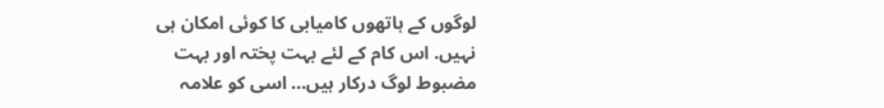لوگوں کے ہاتھوں کامیابی کا کوئی امکان ہی نہیں. اس کام کے لئے بہت پختہ اور بہت مضبوط لوگ درکار ہیں… اسی کو علامہ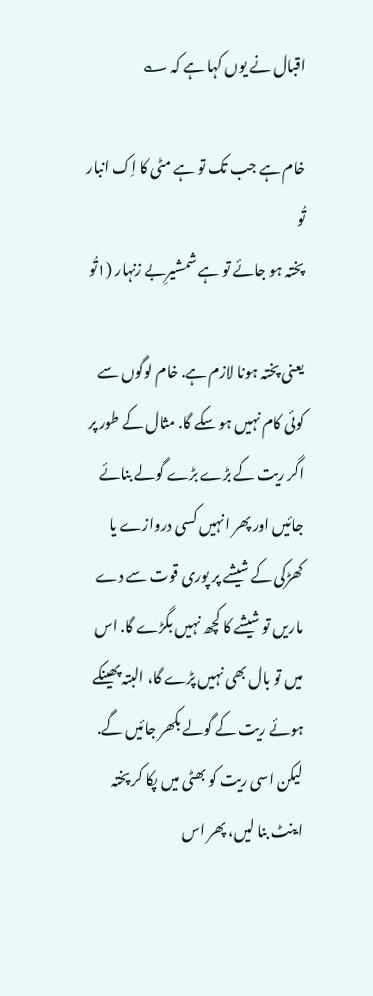اقبال نے یوں کہا ہے کہ ؎

خام ہے جب تک تو ہے مٹی کا اِک انبار تُو
پختہ ہو جائے تو ہے شمشیرِبے زنہار (۱تُو

یعنی پختہ ہونا لازم ہے. خام لوگوں سے کوئی کام نہیں ہو سکے گا. مثال کے طور پر اگر ریت کے بڑے بڑے گولے بنائے جائیں اور پھر انہیں کسی دروازے یا کھڑکی کے شیشے پر پوری قوت سے دے ماریں تو شیشے کا کچھ نہیں بگڑے گا. اس میں تو بال بھی نہیں پڑے گا، البتہ پھینکے ہوئے ریت کے گولے بکھر جائیں گے. لیکن اسی ریت کو بھٹی میں پکا کر پختہ اینٹ بنا لیں، پھر اس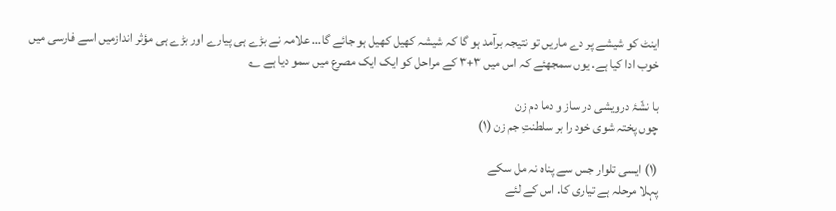اینٹ کو شیشے پر دے ماریں تو نتیجہ برآمد ہو گا کہ شیشہ کھیل کھیل ہو جائے گا… علامہ نے بڑے ہی پیارے اور بڑے ہی مؤثر اندازمیں اسے فارسی میں خوب ادا کیا ہے. یوں سمجھئے کہ اس میں ۳+۳ کے مراحل کو ایک ایک مصرع میں سمو دیا ہے ؎

با نشّۂ درویشی در ساز و دما دم زن
چوں پختہ شوی خود را بر سلطنتِ جم زن (۱)

(۱) ایسی تلوار جس سے پناہ نہ مل سکے
پہلا مرحلہ ہے تیاری کا. اس کے لئے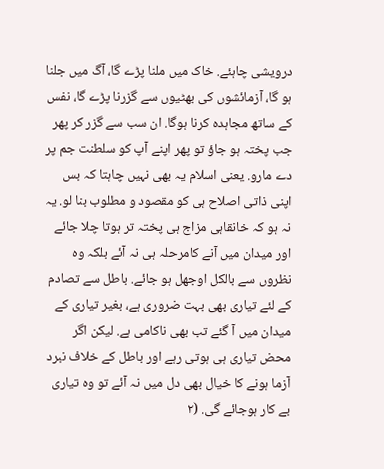درویشی چاہئے. خاک میں ملنا پڑے گا، آگ میں جلنا ہو گا، آزمائشوں کی بھٹیوں سے گزرنا پڑے گا، نفس کے ساتھ مجاہدہ کرنا ہوگا. ان سب سے گزر کر پھر جب پختہ ہو جاؤ تو پھر اپنے آپ کو سلطنت جم پر دے مارو. یعنی اسلام یہ بھی نہیں چاہتا کہ بس اپنی ذاتی اصلاح ہی کو مقصود و مطلوب بنا لو. یہ نہ ہو کہ خانقاہی مزاج ہی پختہ تر ہوتا چلا جائے اور میدان میں آنے کامرحلہ ہی نہ آئے بلکہ وہ نظروں سے بالکل اوجھل ہو جائے. باطل سے تصادم کے لئے تیاری بھی بہت ضروری ہے، بغیر تیاری کے میدان میں آ گئے تب بھی ناکامی ہے. لیکن اگر محض تیاری ہی ہوتی رہے اور باطل کے خلاف نبرد آزما ہونے کا خیال بھی دل میں نہ آئے تو وہ تیاری بے کار ہوجائے گی. (۲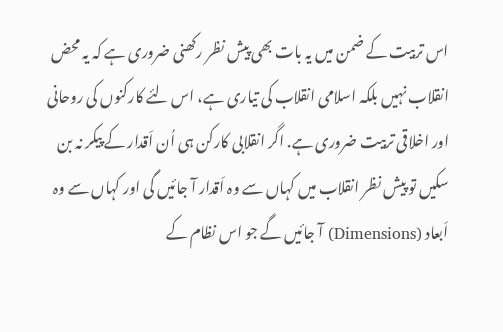اس تربیت کے ضمن میں یہ بات بھی پیش نظر رکھنی ضروری ہے کہ یہ محض انقلاب نہیں بلکہ اسلامی انقلاب کی تیاری ہے، اس لئے کارکنوں کی روحانی اور اخلاقی تربیت ضروری ہے. اگر انقلابی کارکن ہی اُن اَقدار کے پیکر نہ بن سکیں تو پیش نظر انقلاب میں کہاں سے وہ اَقدار آ جائیں گی اور کہاں سے وہ اَبعاد (Dimensions) آ جائیں گے جو اس نظام کے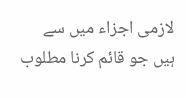لازمی اجزاء میں سے ہیں جو قائم کرنا مطلوب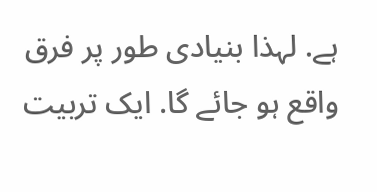ہے. لہذا بنیادی طور پر فرق واقع ہو جائے گا. ایک تربیت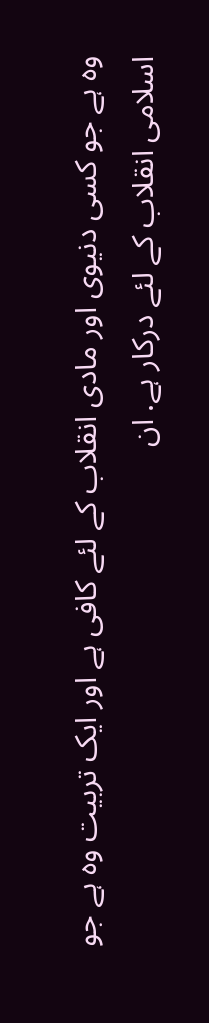وہ ہے جو کسی دنیوی اور مادی انقلاب کے لئے کافی ہے اور ایک تربیت وہ ہے جو اسلامی انقلاب کے لئے درکار ہے. ان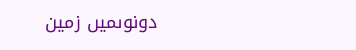دونوںمیں زمین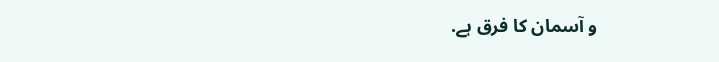و آسمان کا فرق ہے.